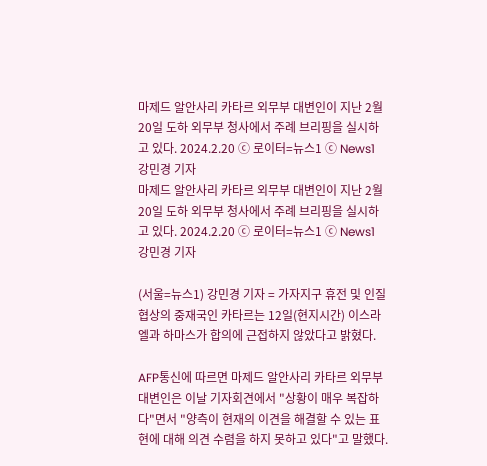마제드 알안사리 카타르 외무부 대변인이 지난 2월 20일 도하 외무부 청사에서 주례 브리핑을 실시하고 있다. 2024.2.20 ⓒ 로이터=뉴스1 ⓒ News1 강민경 기자
마제드 알안사리 카타르 외무부 대변인이 지난 2월 20일 도하 외무부 청사에서 주례 브리핑을 실시하고 있다. 2024.2.20 ⓒ 로이터=뉴스1 ⓒ News1 강민경 기자

(서울=뉴스1) 강민경 기자 = 가자지구 휴전 및 인질 협상의 중재국인 카타르는 12일(현지시간) 이스라엘과 하마스가 합의에 근접하지 않았다고 밝혔다.

AFP통신에 따르면 마제드 알안사리 카타르 외무부 대변인은 이날 기자회견에서 "상황이 매우 복잡하다"면서 "양측이 현재의 이견을 해결할 수 있는 표현에 대해 의견 수렴을 하지 못하고 있다"고 말했다.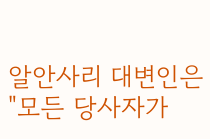알안사리 대변인은 "모든 당사자가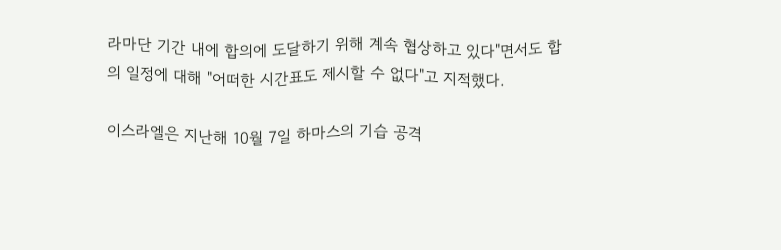라마단 기간 내에 합의에 도달하기 위해 계속 협상하고 있다"면서도 합의 일정에 대해 "어떠한 시간표도 제시할 수 없다"고 지적했다.

이스라엘은 지난해 10월 7일 하마스의 기습 공격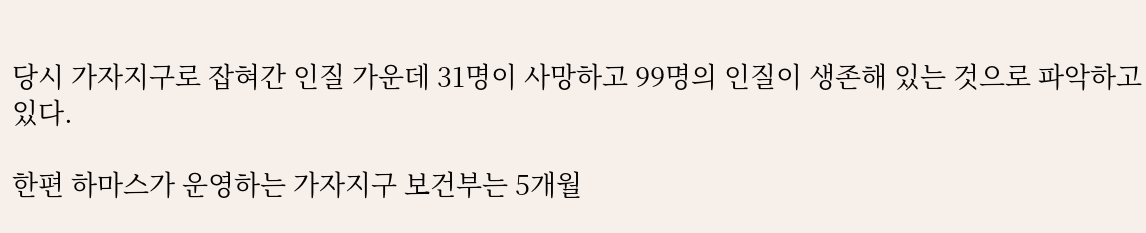당시 가자지구로 잡혀간 인질 가운데 31명이 사망하고 99명의 인질이 생존해 있는 것으로 파악하고 있다.

한편 하마스가 운영하는 가자지구 보건부는 5개월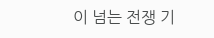이 넘는 전쟁 기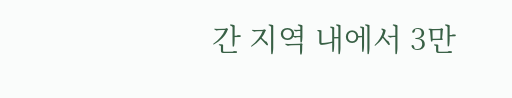간 지역 내에서 3만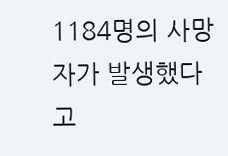1184명의 사망자가 발생했다고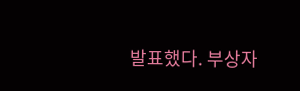발표했다. 부상자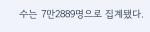수는 7만2889명으로 집계됐다.